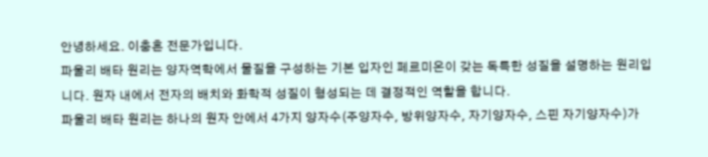안녕하세요. 이충흔 전문가입니다.
파울리 배타 원리는 양자역학에서 물질을 구성하는 기본 입자인 페르미온이 갖는 독특한 성질을 설명하는 원리입니다. 원자 내에서 전자의 배치와 화학적 성질이 형성되는 데 결정적인 역할을 합니다.
파울리 배타 원리는 하나의 원자 안에서 4가지 양자수(주양자수, 방위양자수, 자기양자수, 스핀 자기양자수)가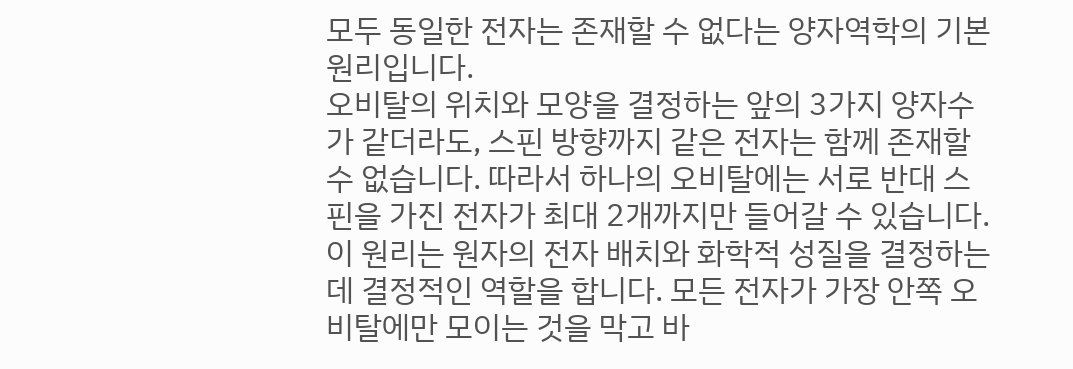모두 동일한 전자는 존재할 수 없다는 양자역학의 기본 원리입니다.
오비탈의 위치와 모양을 결정하는 앞의 3가지 양자수가 같더라도, 스핀 방향까지 같은 전자는 함께 존재할 수 없습니다. 따라서 하나의 오비탈에는 서로 반대 스핀을 가진 전자가 최대 2개까지만 들어갈 수 있습니다.
이 원리는 원자의 전자 배치와 화학적 성질을 결정하는 데 결정적인 역할을 합니다. 모든 전자가 가장 안쪽 오비탈에만 모이는 것을 막고 바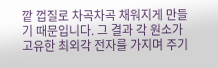깥 껍질로 차곡차곡 채워지게 만들기 때문입니다. 그 결과 각 원소가 고유한 최외각 전자를 가지며 주기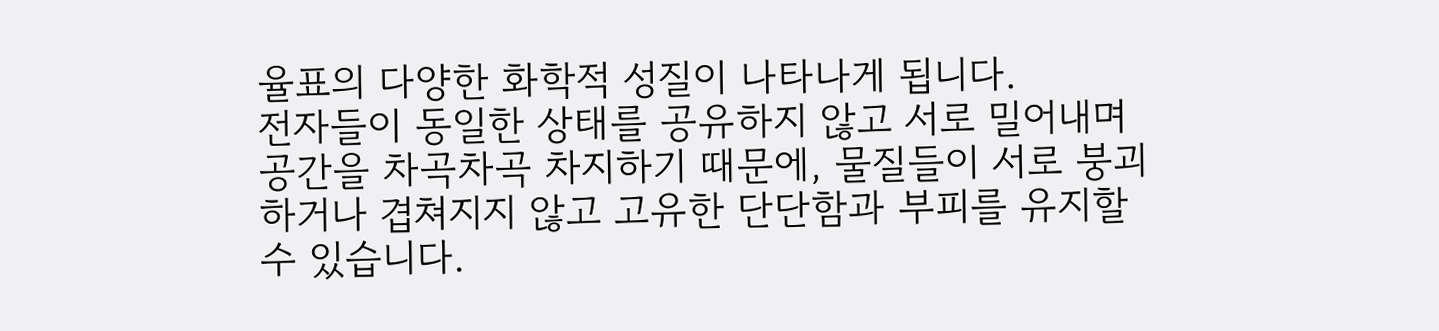율표의 다양한 화학적 성질이 나타나게 됩니다.
전자들이 동일한 상태를 공유하지 않고 서로 밀어내며 공간을 차곡차곡 차지하기 때문에, 물질들이 서로 붕괴하거나 겹쳐지지 않고 고유한 단단함과 부피를 유지할 수 있습니다.